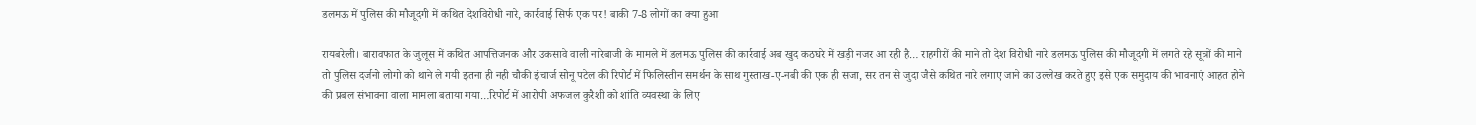डलमऊ में पुलिस की मौजूदगी में कथित देशविरोधी नारे, कार्रवाई सिर्फ एक पर! बाकी 7-8 लोगों का क्या हुआ

रायबरेली। बारावफात के जुलूस में कथित आपत्तिजनक और उकसावे वाली नारेबाजी के मामले में डलमऊ पुलिस की कार्रवाई अब खुद कठघरे में खड़ी नजर आ रही है… राहगीरों की माने तो देश विरोधी नारे डलमऊ पुलिस की मौजूदगी में लगते रहे सूत्रों की माने तो पुलिस दर्जनो लोगो को थाने ले गयी इतना ही नही चौकी इंचार्ज सोनू पटेल की रिपोर्ट में फिलिस्तीन समर्थन के साथ गुस्ताख-ए-नबी की एक ही सजा, सर तन से जुदा जैसे कथित नारे लगाए जाने का उल्लेख करते हुए इसे एक समुदाय की भावनाएं आहत होने की प्रबल संभावना वाला मामला बताया गया…रिपोर्ट में आरोपी अफजल कुरैशी को शांति व्यवस्था के लिए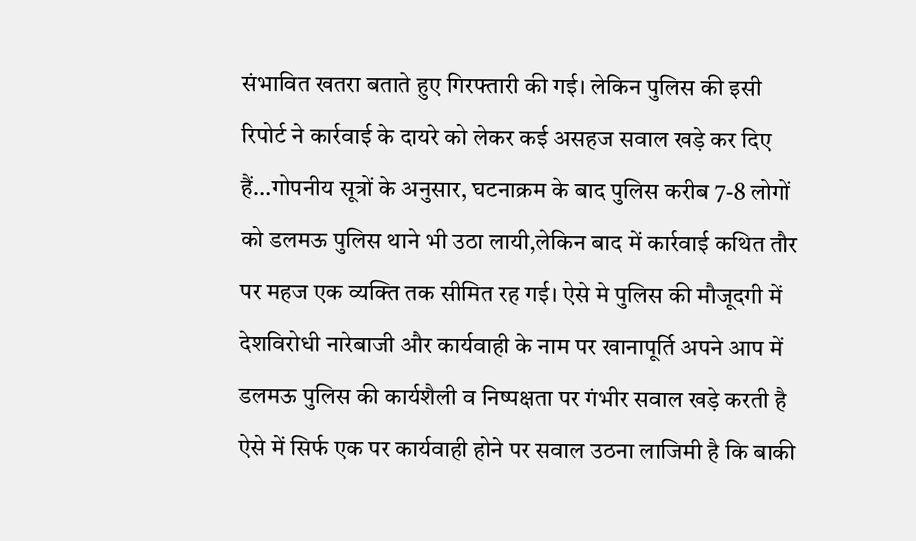संभावित खतरा बताते हुए गिरफ्तारी की गई। लेकिन पुलिस की इसी रिपोर्ट ने कार्रवाई के दायरे को लेकर कई असहज सवाल खड़े कर दिए हैं…गोपनीय सूत्रों के अनुसार, घटनाक्रम के बाद पुलिस करीब 7-8 लोगों को डलमऊ पुलिस थाने भी उठा लायी,लेकिन बाद में कार्रवाई कथित तौर पर महज एक व्यक्ति तक सीमित रह गई। ऐसे मे पुलिस की मौजूदगी में देशविरोधी नारेबाजी और कार्यवाही के नाम पर खानापूर्ति अपने आप में डलमऊ पुलिस की कार्यशैली व निष्पक्षता पर गंभीर सवाल खड़े करती है ऐसे में सिर्फ एक पर कार्यवाही होने पर सवाल उठना लाजिमी है कि बाकी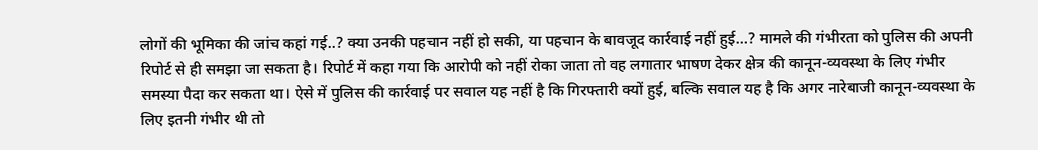लोगों की भूमिका की जांच कहां गई..? क्या उनकी पहचान नहीं हो सकी, या पहचान के बावजूद कार्रवाई नहीं हुई…? मामले की गंभीरता को पुलिस की अपनी रिपोर्ट से ही समझा जा सकता है। रिपोर्ट में कहा गया कि आरोपी को नहीं रोका जाता तो वह लगातार भाषण देकर क्षेत्र की कानून-व्यवस्था के लिए गंभीर समस्या पैदा कर सकता था। ऐसे में पुलिस की कार्रवाई पर सवाल यह नहीं है कि गिरफ्तारी क्यों हुई, बल्कि सवाल यह है कि अगर नारेबाजी कानून-व्यवस्था के लिए इतनी गंभीर थी तो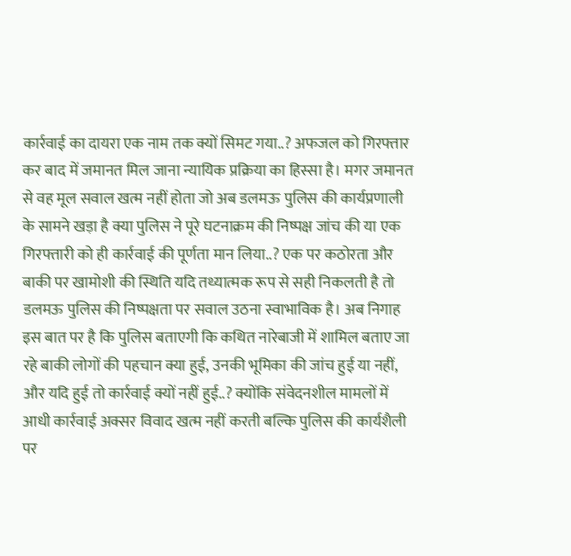कार्रवाई का दायरा एक नाम तक क्यों सिमट गया..? अफजल को गिरफ्तार कर बाद में जमानत मिल जाना न्यायिक प्रक्रिया का हिस्सा है। मगर जमानत से वह मूल सवाल खत्म नहीं होता जो अब डलमऊ पुलिस की कार्यप्रणाली के सामने खड़ा है क्या पुलिस ने पूरे घटनाक्रम की निष्पक्ष जांच की या एक गिरफ्तारी को ही कार्रवाई की पूर्णता मान लिया..? एक पर कठोरता और बाकी पर खामोशी की स्थिति यदि तथ्यात्मक रूप से सही निकलती है तो डलमऊ पुलिस की निष्पक्षता पर सवाल उठना स्वाभाविक है। अब निगाह इस बात पर है कि पुलिस बताएगी कि कथित नारेबाजी में शामिल बताए जा रहे बाकी लोगों की पहचान क्या हुई, उनकी भूमिका की जांच हुई या नहीं, और यदि हुई तो कार्रवाई क्यों नहीं हुई..? क्योंकि संवेदनशील मामलों में आधी कार्रवाई अक्सर विवाद खत्म नहीं करती बल्कि पुलिस की कार्यशैली पर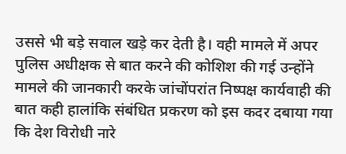उससे भी बड़े सवाल खड़े कर देती है। वही मामले में अपर पुलिस अधीक्षक से बात करने की कोशिश की गई उन्होंने मामले की जानकारी करके जांचोंपरांत निष्पक्ष कार्यवाही की बात कही हालांकि संबंधित प्रकरण को इस कदर दबाया गया कि देश विरोधी नारे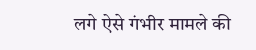लगे ऐसे गंभीर मामले की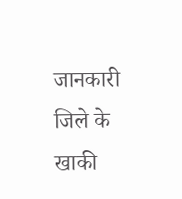जानकारी जिले के खाकी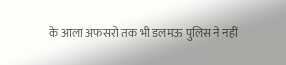के आला अफसरो तक भी डलमऊ पुलिस ने नहीं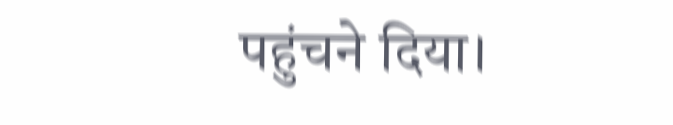पहुंचने दिया।